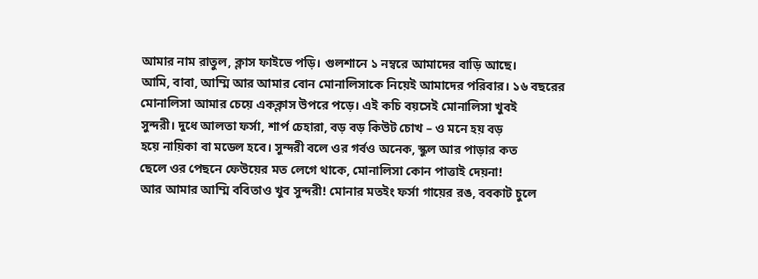আমার নাম রাতুল, ক্লাস ফাইভে পড়ি। গুলশানে ১ নম্বরে আমাদের বাড়ি আছে।
আমি, বাবা, আম্মি আর আমার বোন মোনালিসাকে নিয়েই আমাদের পরিবার। ১৬ বছরের
মোনালিসা আমার চেয়ে একক্লাস উপরে পড়ে। এই কচি বয়সেই মোনালিসা খুবই
সুন্দরী। দুধে আলতা ফর্সা, শার্প চেহারা, বড় বড় কিউট চোখ – ও মনে হয় বড়
হয়ে নায়িকা বা মডেল হবে। সুন্দরী বলে ওর গর্বও অনেক, স্কুল আর পাড়ার কত
ছেলে ওর পেছনে ফেউয়ের মত লেগে থাকে, মোনালিসা কোন পাত্তাই দেয়না!
আর আমার আম্মি ববিতাও খুব সুন্দরী! মোনার মতইং ফর্সা গায়ের রঙ, ববকাট চুলে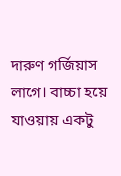দারুণ গর্জিয়াস লাগে। বাচ্চা হয়ে যাওয়ায় একটু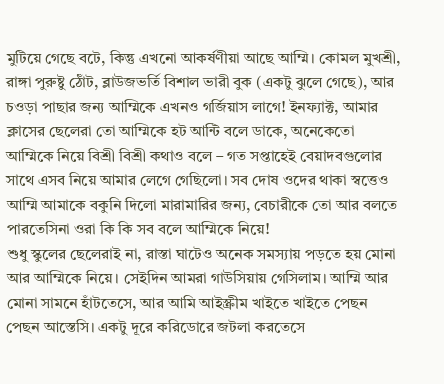মুটিয়ে গেছে বটে, কিন্তু এখনো আকর্ষণীয়া আছে আম্মি। কোমল মুখশ্রী, রাঙ্গা পুরুষ্টু ঠোঁট, ব্লাউজভর্তি বিশাল ভারী বুক (একটু ঝুলে গেছে), আর চওড়া পাছার জন্য আম্মিকে এখনও গর্জিয়াস লাগে! ইনফ্যাক্ট, আমার ক্লাসের ছেলেরা তো আম্মিকে হট আন্টি বলে ডাকে, অনেকেতো আম্মিকে নিয়ে বিশ্রী বিশ্রী কথাও বলে – গত সপ্তাহেই বেয়াদবগুলোর সাথে এসব নিয়ে আমার লেগে গেছিলো। সব দোষ ওদের থাকা স্বত্তেও আম্মি আমাকে বকুনি দিলো মারামারির জন্য, বেচারীকে তো আর বলতে পারতেসিনা ওরা কি কি সব বলে আম্মিকে নিয়ে!
শুধু স্কুলের ছেলেরাই না, রাস্তা ঘাটেও অনেক সমস্যায় পড়তে হয় মোনা আর আম্মিকে নিয়ে। সেইদিন আমরা গাউসিয়ায় গেসিলাম। আম্মি আর মোনা সামনে হাঁটতেসে, আর আমি আইস্ক্রীম খাইতে খাইতে পেছন পেছন আস্তেসি। একটু দূরে করিডোরে জটলা করতেসে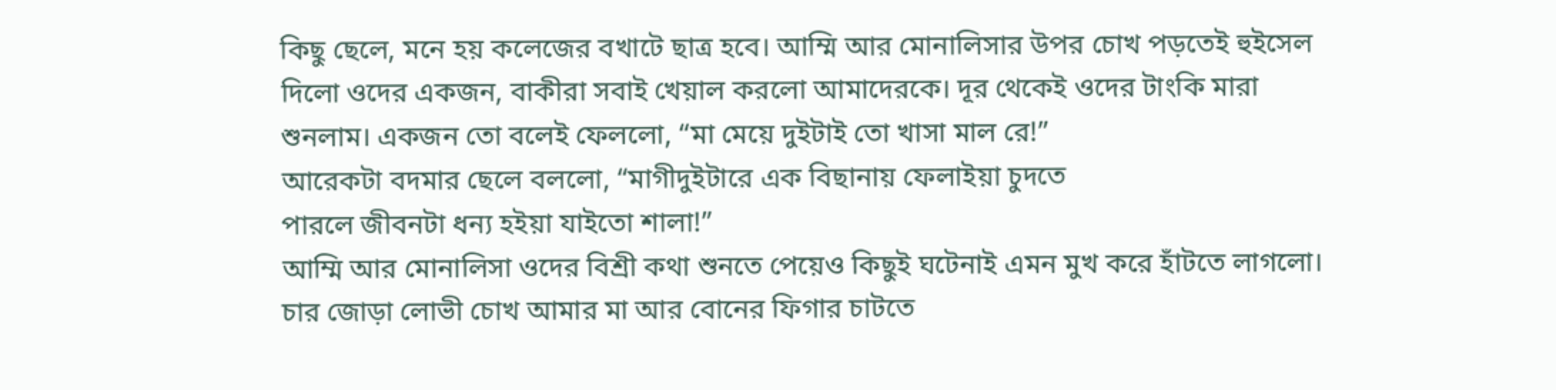কিছু ছেলে, মনে হয় কলেজের বখাটে ছাত্র হবে। আম্মি আর মোনালিসার উপর চোখ পড়তেই হুইসেল দিলো ওদের একজন, বাকীরা সবাই খেয়াল করলো আমাদেরকে। দূর থেকেই ওদের টাংকি মারা শুনলাম। একজন তো বলেই ফেললো, “মা মেয়ে দুইটাই তো খাসা মাল রে!”
আরেকটা বদমার ছেলে বললো, “মাগীদুইটারে এক বিছানায় ফেলাইয়া চুদতে
পারলে জীবনটা ধন্য হইয়া যাইতো শালা!”
আম্মি আর মোনালিসা ওদের বিশ্রী কথা শুনতে পেয়েও কিছুই ঘটেনাই এমন মুখ করে হাঁটতে লাগলো। চার জোড়া লোভী চোখ আমার মা আর বোনের ফিগার চাটতে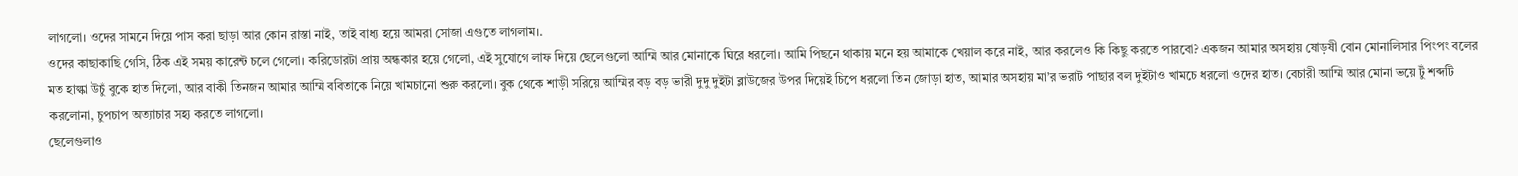লাগলো। ওদের সামনে দিয়ে পাস করা ছাড়া আর কোন রাস্তা নাই, তাই বাধ্য হয়ে আমরা সোজা এগুতে লাগলাম।.
ওদের কাছাকাছি গেসি, ঠিক এই সময় কারেন্ট চলে গেলো। করিডোরটা প্রায় অন্ধকার হয়ে গেলো, এই সুযোগে লাফ দিয়ে ছেলেগুলো আম্মি আর মোনাকে ঘিরে ধরলো। আমি পিছনে থাকায় মনে হয় আমাকে খেয়াল করে নাই, আর করলেও কি কিছু করতে পারবো? একজন আমার অসহায় ষোড়ষী বোন মোনালিসার পিংপং বলের মত হাল্কা উচুঁ বুকে হাত দিলো, আর বাকী তিনজন আমার আম্মি ববিতাকে নিয়ে খামচানো শুরু করলো। বুক থেকে শাড়ী সরিয়ে আম্মির বড় বড় ভারী দুদু দুইটা ব্লাউজের উপর দিয়েই চিপে ধরলো তিন জোড়া হাত, আমার অসহায় মা’র ভরাট পাছার বল দুইটাও খামচে ধরলো ওদের হাত। বেচারী আম্মি আর মোনা ভয়ে টুঁ শব্দটি করলোনা, চুপচাপ অত্যাচার সহ্য করতে লাগলো।
ছেলেগুলাও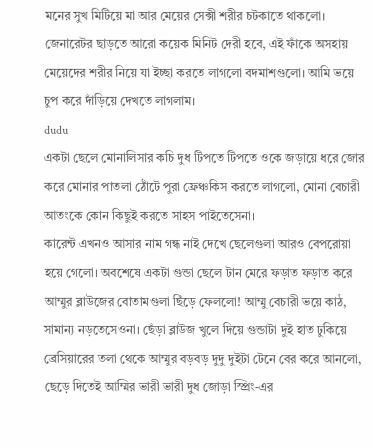মনের সুখ মিটিয়ে মা আর মেয়ের সেক্সী শরীর চটকাতে থাকলো। জেনারেটর ছাড়তে আরো কয়েক মিনিট দেরী হবে, এই ফাঁকে অসহায় মেয়েদের শরীর নিয়ে যা ইচ্ছা করতে লাগলো বদমাশগুলো। আমি ভয়ে চুপ করে দাঁড়িয়ে দেখতে লাগলাম।
dudu
একটা ছেলে মোনালিসার কচি দুধ টিপতে টিপতে ওকে জড়ায়ে ধরে জোর করে মোনার পাতলা ঠোঁটে পুরা ফ্রেঞ্চকিস করতে লাগলো, মোনা বেচারী আতংকে কোন কিছুই করতে সাহস পাইতেসেনা।
কারেন্ট এখনও আসার নাম গন্ধ নাই দেখে ছেলেগুলা আরও বেপরোয়া হয়ে গেলো। অবশেষে একটা গুন্ডা ছেলে টান মেরে ফড়াত ফড়াত করে আম্মুর ব্লাউজের বোতামগুলা ছিঁড়ে ফেললো! আম্মু বেচারী ভয়ে কাঠ, সামান্য নড়তেসেওনা। ছেঁড়া ব্লাউজ খুলে দিয়ে গুন্ডাটা দুই হাত ঢুকিয়ে ব্রেসিয়ারের তলা থেকে আম্মুর বড়বড় দুদু দুইটা টেনে বের করে আনলো, ছেড়ে দিতেই আম্মির ভারী ভারী দুধ জোড়া স্প্রিং-এর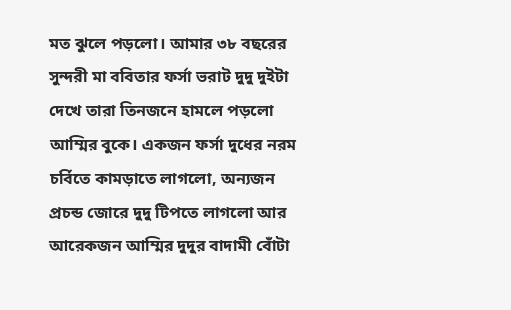মত ঝুলে পড়লো। আমার ৩৮ বছরের সুন্দরী মা ববিতার ফর্সা ভরাট দুদু দুইটা দেখে তারা তিনজনে হামলে পড়লো আম্মির বুকে। একজন ফর্সা দুধের নরম চর্বিতে কামড়াতে লাগলো, অন্যজন প্রচন্ড জোরে দুদু টিপতে লাগলো আর আরেকজন আম্মির দুদুর বাদামী বোঁটা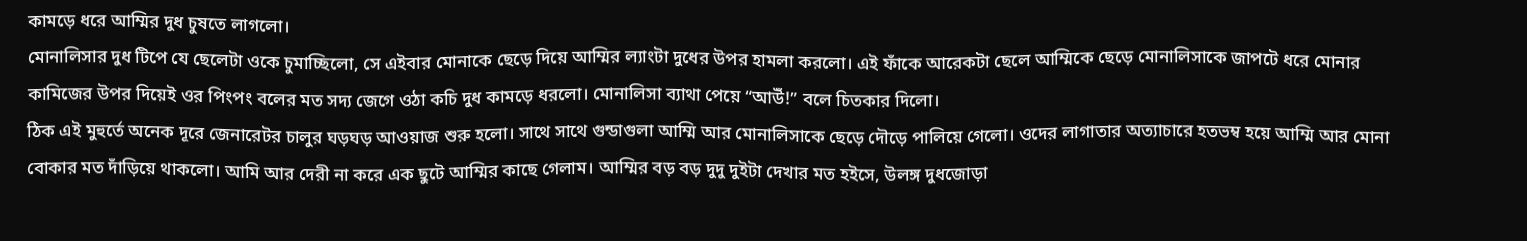কামড়ে ধরে আম্মির দুধ চুষতে লাগলো।
মোনালিসার দুধ টিপে যে ছেলেটা ওকে চুমাচ্ছিলো, সে এইবার মোনাকে ছেড়ে দিয়ে আম্মির ল্যাংটা দুধের উপর হামলা করলো। এই ফাঁকে আরেকটা ছেলে আম্মিকে ছেড়ে মোনালিসাকে জাপটে ধরে মোনার কামিজের উপর দিয়েই ওর পিংপং বলের মত সদ্য জেগে ওঠা কচি দুধ কামড়ে ধরলো। মোনালিসা ব্যাথা পেয়ে “আউঁ!” বলে চিতকার দিলো।
ঠিক এই মুহুর্তে অনেক দূরে জেনারেটর চালুর ঘড়ঘড় আওয়াজ শুরু হলো। সাথে সাথে গুন্ডাগুলা আম্মি আর মোনালিসাকে ছেড়ে দৌড়ে পালিয়ে গেলো। ওদের লাগাতার অত্যাচারে হতভম্ব হয়ে আম্মি আর মোনা বোকার মত দাঁড়িয়ে থাকলো। আমি আর দেরী না করে এক ছুটে আম্মির কাছে গেলাম। আম্মির বড় বড় দুদু দুইটা দেখার মত হইসে, উলঙ্গ দুধজোড়া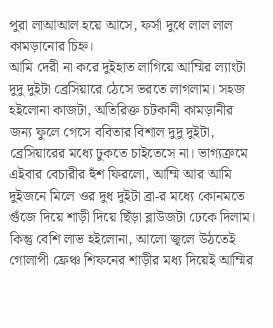পুরা লাআআল হয়ে আসে, ফর্সা দুধে লাল লাল কামড়ানোর চিহ্ন।
আমি দেরী না করে দুইহাত লাগিয়ে আম্মির ল্যাংটা দুদু দুইটা ব্রেসিয়ারে ঠেসে ভরতে লাগলাম। সহজ হইলোনা কাজটা, অতিরিক্ত চটকানী কামড়ানীর জন্য ফুলে গেসে ববিতার বিশাল দুদু দুইটা, ব্রেসিয়ারের মধ্যে ঢুকতে চাইতেসে না। ভাগ্যক্রমে এইবার বেচারীর হুঁশ ফিরলো, আম্মি আর আমি দুইজনে মিলে ওর দুধ দুইটা ব্রা-র মধ্যে কোনমতে গুঁজে দিয়ে শাড়ী দিয়ে ছিঁড়া ব্লাউজটা ঢেকে দিলাম। কিন্তু বেশি লাভ হইলোনা, আলো জ্বলে উঠতেই গোলাপী ফ্রেঞ্চ শিফনের শাড়ীর মধ্য দিয়েই আম্মির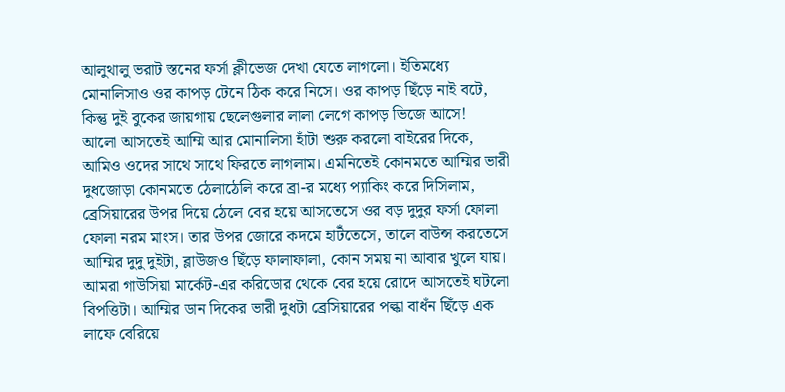আলুথালু ভরাট স্তনের ফর্সা ক্লীভেজ দেখা যেতে লাগলো। ইতিমধ্যে মোনালিসাও ওর কাপড় টেনে ঠিক করে নিসে। ওর কাপড় ছিঁড়ে নাই বটে, কিন্তু দুই বুকের জায়গায় ছেলেগুলার লালা লেগে কাপড় ভিজে আসে!
আলো আসতেই আম্মি আর মোনালিসা হাঁটা শুরু করলো বাইরের দিকে, আমিও ওদের সাথে সাথে ফিরতে লাগলাম। এমনিতেই কোনমতে আম্মির ভারী দুধজোড়া কোনমতে ঠেলাঠেলি করে ব্রা-র মধ্যে প্যাকিং করে দিসিলাম, ব্রেসিয়ারের উপর দিয়ে ঠেলে বের হয়ে আসতেসে ওর বড় দুদুর ফর্সা ফোলা ফোলা নরম মাংস। তার উপর জোরে কদমে হাটঁতেসে, তালে বাউন্স করতেসে আম্মির দুদু দুইটা, ব্লাউজও ছিঁড়ে ফালাফালা, কোন সময় না আবার খুলে যায়।
আমরা গাউসিয়া মার্কেট-এর করিডোর থেকে বের হয়ে রোদে আসতেই ঘটলো বিপত্তিটা। আম্মির ডান দিকের ভারী দুধটা ব্রেসিয়ারের পল্কা বাধঁন ছিঁড়ে এক লাফে বেরিয়ে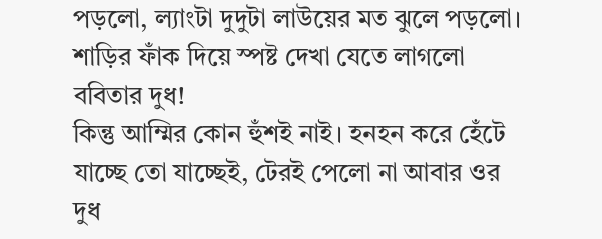পড়লো, ল্যাংটা দুদুটা লাউয়ের মত ঝুলে পড়লো। শাড়ির ফাঁক দিয়ে স্পষ্ট দেখা যেতে লাগলো ববিতার দুধ!
কিন্তু আম্মির কোন হুঁশই নাই। হনহন করে হেঁটে যাচ্ছে তো যাচ্ছেই, টেরই পেলো না আবার ওর দুধ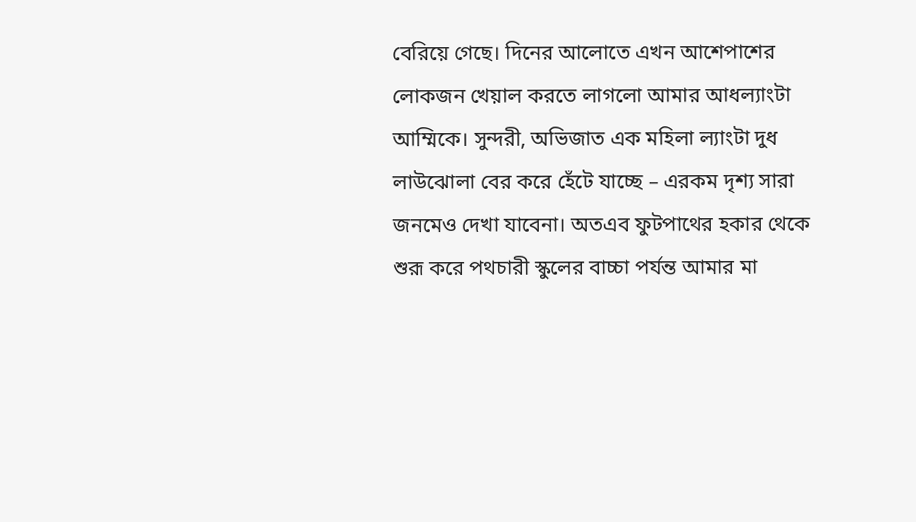বেরিয়ে গেছে। দিনের আলোতে এখন আশেপাশের লোকজন খেয়াল করতে লাগলো আমার আধল্যাংটা আম্মিকে। সুন্দরী, অভিজাত এক মহিলা ল্যাংটা দুধ লাউঝোলা বের করে হেঁটে যাচ্ছে – এরকম দৃশ্য সারা জনমেও দেখা যাবেনা। অতএব ফুটপাথের হকার থেকে শুরূ করে পথচারী স্কুলের বাচ্চা পর্যন্ত আমার মা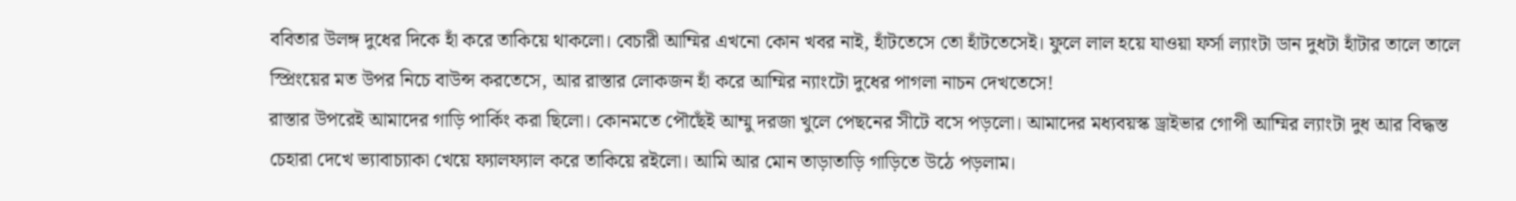ববিতার উলঙ্গ দুধের দিকে হাঁ করে তাকিয়ে থাকলো। বেচারী আম্মির এখনো কোন খবর নাই, হাঁটতেসে তো হাঁটতেসেই। ফুলে লাল হয়ে যাওয়া ফর্সা ল্যাংটা ডান দুধটা হাঁটার তালে তালে স্প্রিংয়ের মত উপর নিচে বাউন্স করতেসে, আর রাস্তার লোকজন হাঁ করে আম্মির ন্যাংটো দুধের পাগলা নাচন দেখতেসে!
রাস্তার উপরেই আমাদের গাড়ি পার্কিং করা ছিলো। কোনমতে পৌছেঁই আম্মু দরজা খুলে পেছনের সীটে বসে পড়লো। আমাদের মধ্যবয়স্ক ড্রাইভার গোপী আম্মির ল্যাংটা দুধ আর বিদ্ধস্ত চেহারা দেখে ভ্যাবাচ্যাকা খেয়ে ফ্যালফ্যাল করে তাকিয়ে রইলো। আমি আর মোন তাড়াতাড়ি গাড়িতে উঠে পড়লাম।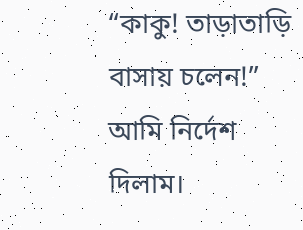“কাকু! তাড়াতাড়ি বাসায় চলেন!” আমি নির্দেশ দিলাম।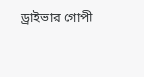ড্রাইভার গোপী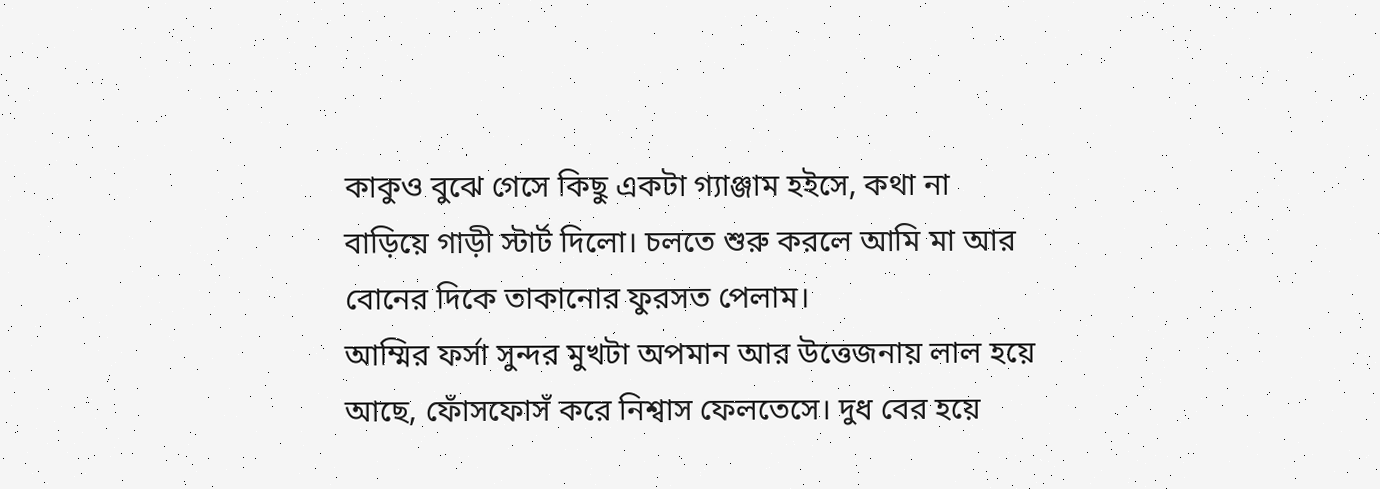কাকুও বুঝে গেসে কিছু একটা গ্যাঞ্জাম হইসে, কথা না বাড়িয়ে গাড়ী স্টার্ট দিলো। চলতে শুরু করলে আমি মা আর বোনের দিকে তাকানোর ফুরসত পেলাম।
আম্মির ফর্সা সুন্দর মুখটা অপমান আর উত্তেজনায় লাল হয়ে আছে, ফোঁসফোসঁ করে নিশ্বাস ফেলতেসে। দুধ বের হয়ে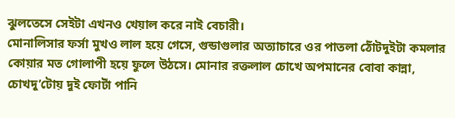ঝুলতেসে সেইটা এখনও খেয়াল করে নাই বেচারী।
মোনালিসার ফর্সা মুখও লাল হয়ে গেসে, গুন্ডাগুলার অত্যাচারে ওর পাতলা ঠোঁটদুইটা কমলার কোয়ার মত গোলাপী হয়ে ফুলে উঠসে। মোনার রক্তলাল চোখে অপমানের বোবা কান্না, চোখদু’টোয় দুই ফোটাঁ পানি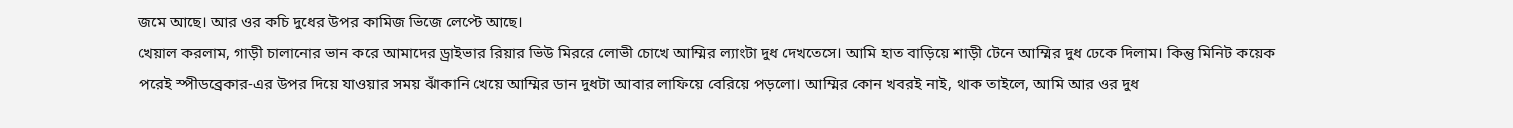জমে আছে। আর ওর কচি দুধের উপর কামিজ ভিজে লেপ্টে আছে।
খেয়াল করলাম, গাড়ী চালানোর ভান করে আমাদের ড্রাইভার রিয়ার ভিউ মিররে লোভী চোখে আম্মির ল্যাংটা দুধ দেখতেসে। আমি হাত বাড়িয়ে শাড়ী টেনে আম্মির দুধ ঢেকে দিলাম। কিন্তু মিনিট কয়েক পরেই স্পীডব্রেকার-এর উপর দিয়ে যাওয়ার সময় ঝাঁকানি খেয়ে আম্মির ডান দুধটা আবার লাফিয়ে বেরিয়ে পড়লো। আম্মির কোন খবরই নাই, থাক তাইলে, আমি আর ওর দুধ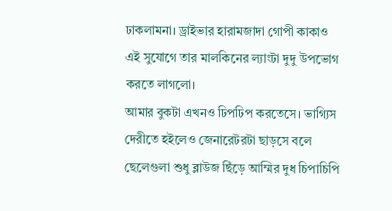ঢাকলামনা। ড্রাইভার হারামজাদা গোপী কাকাও এই সুযোগে তার মালকিনের ল্যাংটা দুদু উপভোগ করতে লাগলো।
আমার বুকটা এখনও ঢিপঢিপ করতেসে। ভাগ্যিস দেরীতে হইলেও জেনারেটরটা ছাড়সে বলে ছেলেগুলা শুধু ব্লাউজ ছিঁড়ে আম্মির দুধ চিপাচিপি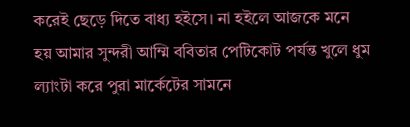করেই ছেড়ে দিতে বাধ্য হইসে। না হইলে আজকে মনে হয় আমার সুন্দরী আম্মি ববিতার পেটিকোট পর্যন্ত খুলে ধুম ল্যাংটা করে পুরা মার্কেটের সামনে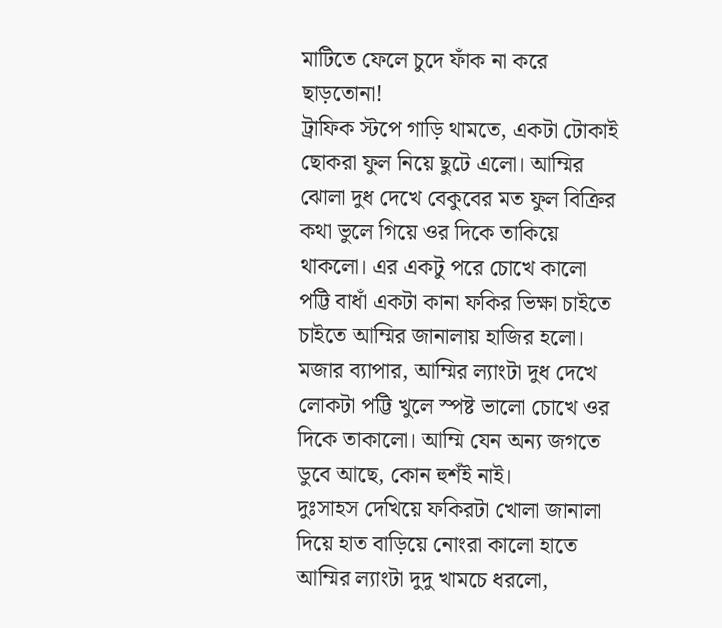মাটিতে ফেলে চুদে ফাঁক না করে ছাড়তোনা!
ট্রাফিক স্টপে গাড়ি থামতে, একটা টোকাই ছোকরা ফুল নিয়ে ছুটে এলো। আম্মির ঝোলা দুধ দেখে বেকুবের মত ফুল বিক্রির কথা ভুলে গিয়ে ওর দিকে তাকিয়ে থাকলো। এর একটু পরে চোখে কালো পট্টি বাধাঁ একটা কানা ফকির ভিক্ষা চাইতে চাইতে আম্মির জানালায় হাজির হলো। মজার ব্যাপার, আম্মির ল্যাংটা দুধ দেখে লোকটা পট্টি খুলে স্পষ্ট ভালো চোখে ওর দিকে তাকালো। আম্মি যেন অন্য জগতে ডুবে আছে, কোন হুশঁই নাই।
দুঃসাহস দেখিয়ে ফকিরটা খোলা জানালা দিয়ে হাত বাড়িয়ে নোংরা কালো হাতে আম্মির ল্যাংটা দুদু খামচে ধরলো,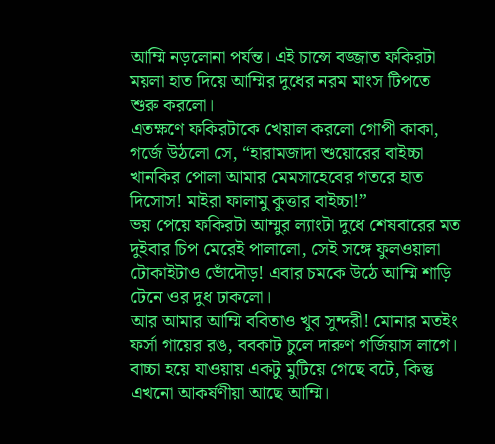আম্মি নড়লোনা পর্যন্ত। এই চান্সে বজ্জাত ফকিরটা ময়লা হাত দিয়ে আম্মির দুধের নরম মাংস টিপতে শুরু করলো।
এতক্ষণে ফকিরটাকে খেয়াল করলো গোপী কাকা, গর্জে উঠলো সে, “হারামজাদা শুয়োরের বাইচ্চা খানকির পোলা আমার মেমসাহেবের গতরে হাত দিসোস! মাইরা ফালামু কুত্তার বাইচ্চা!”
ভয় পেয়ে ফকিরটা আম্মুর ল্যাংটা দুধে শেষবারের মত দুইবার চিপ মেরেই পালালো, সেই সঙ্গে ফুলওয়ালা টোকাইটাও ভোঁদৌড়! এবার চমকে উঠে আম্মি শাড়ি টেনে ওর দুধ ঢাকলো।
আর আমার আম্মি ববিতাও খুব সুন্দরী! মোনার মতইং ফর্সা গায়ের রঙ, ববকাট চুলে দারুণ গর্জিয়াস লাগে। বাচ্চা হয়ে যাওয়ায় একটু মুটিয়ে গেছে বটে, কিন্তু এখনো আকর্ষণীয়া আছে আম্মি।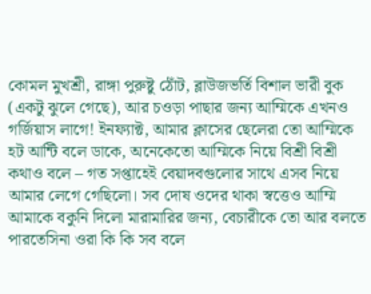কোমল মুখশ্রী, রাঙ্গা পুরুষ্টু ঠোঁট, ব্লাউজভর্তি বিশাল ভারী বুক (একটু ঝুলে গেছে), আর চওড়া পাছার জন্য আম্মিকে এখনও গর্জিয়াস লাগে! ইনফ্যাক্ট, আমার ক্লাসের ছেলেরা তো আম্মিকে হট আন্টি বলে ডাকে, অনেকেতো আম্মিকে নিয়ে বিশ্রী বিশ্রী কথাও বলে – গত সপ্তাহেই বেয়াদবগুলোর সাথে এসব নিয়ে আমার লেগে গেছিলো। সব দোষ ওদের থাকা স্বত্তেও আম্মি আমাকে বকুনি দিলো মারামারির জন্য, বেচারীকে তো আর বলতে পারতেসিনা ওরা কি কি সব বলে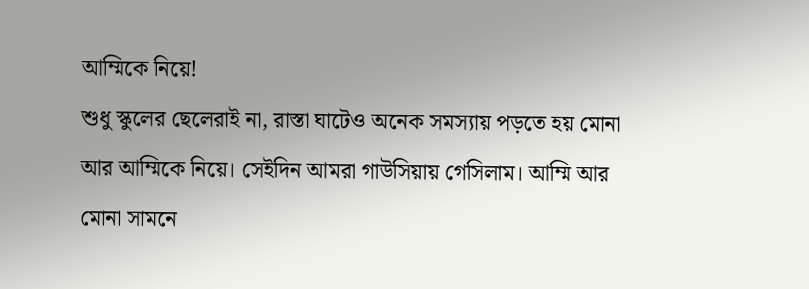আম্মিকে নিয়ে!
শুধু স্কুলের ছেলেরাই না, রাস্তা ঘাটেও অনেক সমস্যায় পড়তে হয় মোনা আর আম্মিকে নিয়ে। সেইদিন আমরা গাউসিয়ায় গেসিলাম। আম্মি আর মোনা সামনে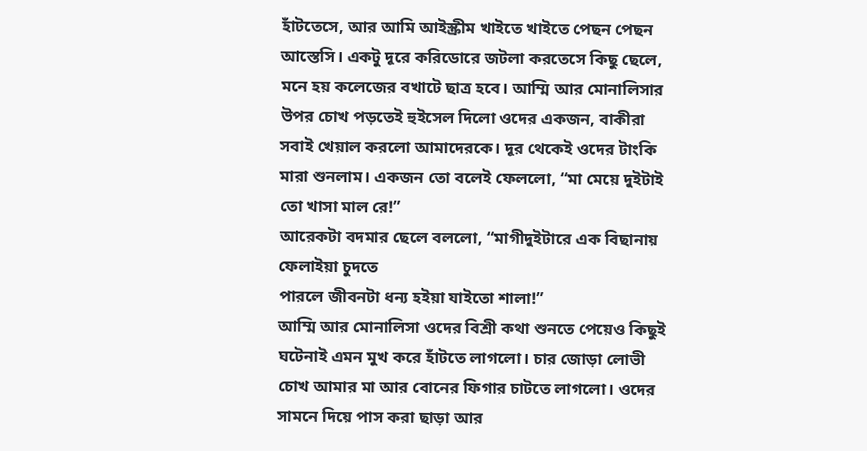হাঁটতেসে, আর আমি আইস্ক্রীম খাইতে খাইতে পেছন পেছন আস্তেসি। একটু দূরে করিডোরে জটলা করতেসে কিছু ছেলে, মনে হয় কলেজের বখাটে ছাত্র হবে। আম্মি আর মোনালিসার উপর চোখ পড়তেই হুইসেল দিলো ওদের একজন, বাকীরা সবাই খেয়াল করলো আমাদেরকে। দূর থেকেই ওদের টাংকি মারা শুনলাম। একজন তো বলেই ফেললো, “মা মেয়ে দুইটাই তো খাসা মাল রে!”
আরেকটা বদমার ছেলে বললো, “মাগীদুইটারে এক বিছানায় ফেলাইয়া চুদতে
পারলে জীবনটা ধন্য হইয়া যাইতো শালা!”
আম্মি আর মোনালিসা ওদের বিশ্রী কথা শুনতে পেয়েও কিছুই ঘটেনাই এমন মুখ করে হাঁটতে লাগলো। চার জোড়া লোভী চোখ আমার মা আর বোনের ফিগার চাটতে লাগলো। ওদের সামনে দিয়ে পাস করা ছাড়া আর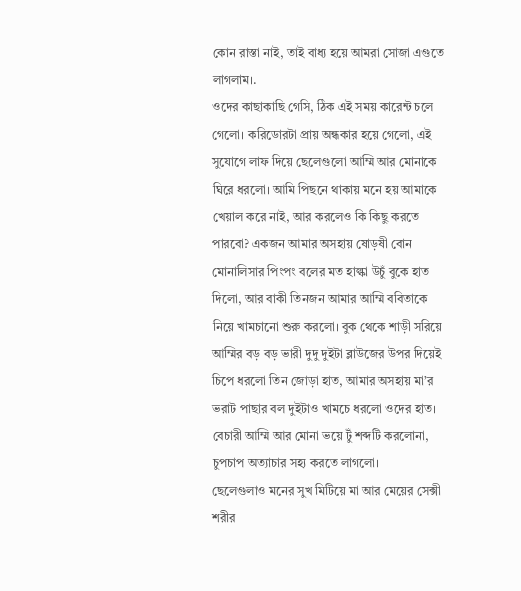কোন রাস্তা নাই, তাই বাধ্য হয়ে আমরা সোজা এগুতে লাগলাম।.
ওদের কাছাকাছি গেসি, ঠিক এই সময় কারেন্ট চলে গেলো। করিডোরটা প্রায় অন্ধকার হয়ে গেলো, এই সুযোগে লাফ দিয়ে ছেলেগুলো আম্মি আর মোনাকে ঘিরে ধরলো। আমি পিছনে থাকায় মনে হয় আমাকে খেয়াল করে নাই, আর করলেও কি কিছু করতে পারবো? একজন আমার অসহায় ষোড়ষী বোন মোনালিসার পিংপং বলের মত হাল্কা উচুঁ বুকে হাত দিলো, আর বাকী তিনজন আমার আম্মি ববিতাকে নিয়ে খামচানো শুরু করলো। বুক থেকে শাড়ী সরিয়ে আম্মির বড় বড় ভারী দুদু দুইটা ব্লাউজের উপর দিয়েই চিপে ধরলো তিন জোড়া হাত, আমার অসহায় মা’র ভরাট পাছার বল দুইটাও খামচে ধরলো ওদের হাত। বেচারী আম্মি আর মোনা ভয়ে টুঁ শব্দটি করলোনা, চুপচাপ অত্যাচার সহ্য করতে লাগলো।
ছেলেগুলাও মনের সুখ মিটিয়ে মা আর মেয়ের সেক্সী শরীর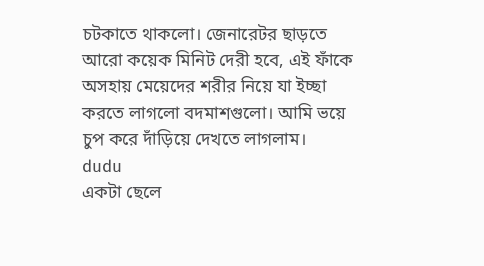চটকাতে থাকলো। জেনারেটর ছাড়তে আরো কয়েক মিনিট দেরী হবে, এই ফাঁকে অসহায় মেয়েদের শরীর নিয়ে যা ইচ্ছা করতে লাগলো বদমাশগুলো। আমি ভয়ে চুপ করে দাঁড়িয়ে দেখতে লাগলাম।
dudu
একটা ছেলে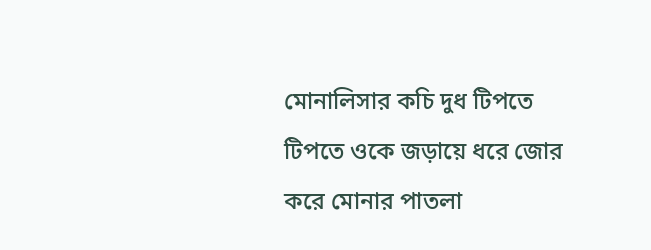মোনালিসার কচি দুধ টিপতে টিপতে ওকে জড়ায়ে ধরে জোর করে মোনার পাতলা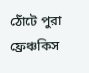ঠোঁটে পুরা ফ্রেঞ্চকিস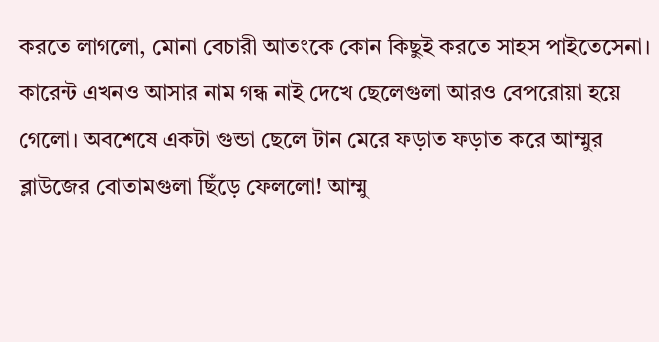করতে লাগলো, মোনা বেচারী আতংকে কোন কিছুই করতে সাহস পাইতেসেনা।
কারেন্ট এখনও আসার নাম গন্ধ নাই দেখে ছেলেগুলা আরও বেপরোয়া হয়ে গেলো। অবশেষে একটা গুন্ডা ছেলে টান মেরে ফড়াত ফড়াত করে আম্মুর ব্লাউজের বোতামগুলা ছিঁড়ে ফেললো! আম্মু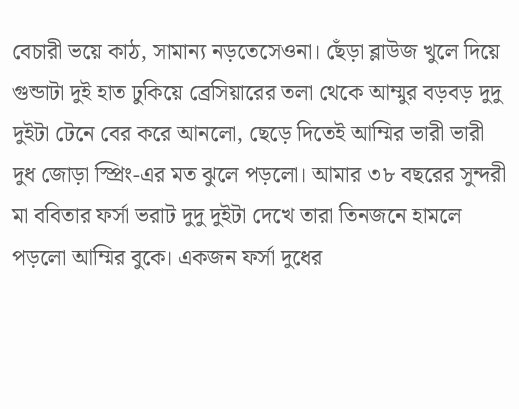বেচারী ভয়ে কাঠ, সামান্য নড়তেসেওনা। ছেঁড়া ব্লাউজ খুলে দিয়ে গুন্ডাটা দুই হাত ঢুকিয়ে ব্রেসিয়ারের তলা থেকে আম্মুর বড়বড় দুদু দুইটা টেনে বের করে আনলো, ছেড়ে দিতেই আম্মির ভারী ভারী দুধ জোড়া স্প্রিং-এর মত ঝুলে পড়লো। আমার ৩৮ বছরের সুন্দরী মা ববিতার ফর্সা ভরাট দুদু দুইটা দেখে তারা তিনজনে হামলে পড়লো আম্মির বুকে। একজন ফর্সা দুধের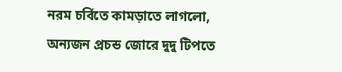নরম চর্বিতে কামড়াতে লাগলো, অন্যজন প্রচন্ড জোরে দুদু টিপতে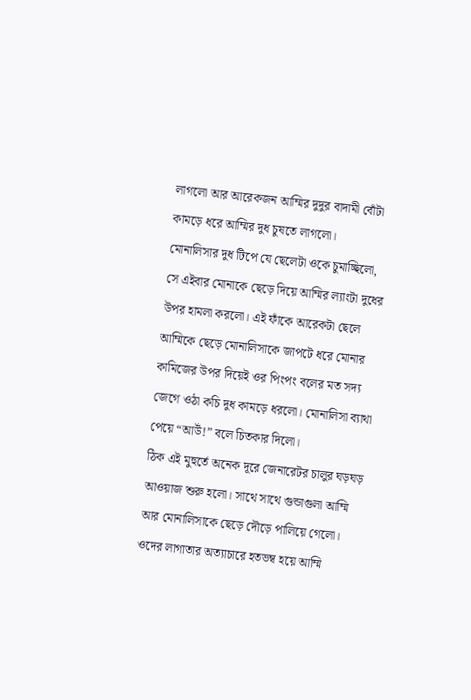লাগলো আর আরেকজন আম্মির দুদুর বাদামী বোঁটা কামড়ে ধরে আম্মির দুধ চুষতে লাগলো।
মোনালিসার দুধ টিপে যে ছেলেটা ওকে চুমাচ্ছিলো, সে এইবার মোনাকে ছেড়ে দিয়ে আম্মির ল্যাংটা দুধের উপর হামলা করলো। এই ফাঁকে আরেকটা ছেলে আম্মিকে ছেড়ে মোনালিসাকে জাপটে ধরে মোনার কামিজের উপর দিয়েই ওর পিংপং বলের মত সদ্য জেগে ওঠা কচি দুধ কামড়ে ধরলো। মোনালিসা ব্যাথা পেয়ে “আউঁ!” বলে চিতকার দিলো।
ঠিক এই মুহুর্তে অনেক দূরে জেনারেটর চালুর ঘড়ঘড় আওয়াজ শুরু হলো। সাথে সাথে গুন্ডাগুলা আম্মি আর মোনালিসাকে ছেড়ে দৌড়ে পালিয়ে গেলো। ওদের লাগাতার অত্যাচারে হতভম্ব হয়ে আম্মি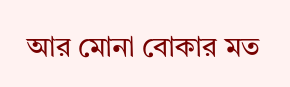আর মোনা বোকার মত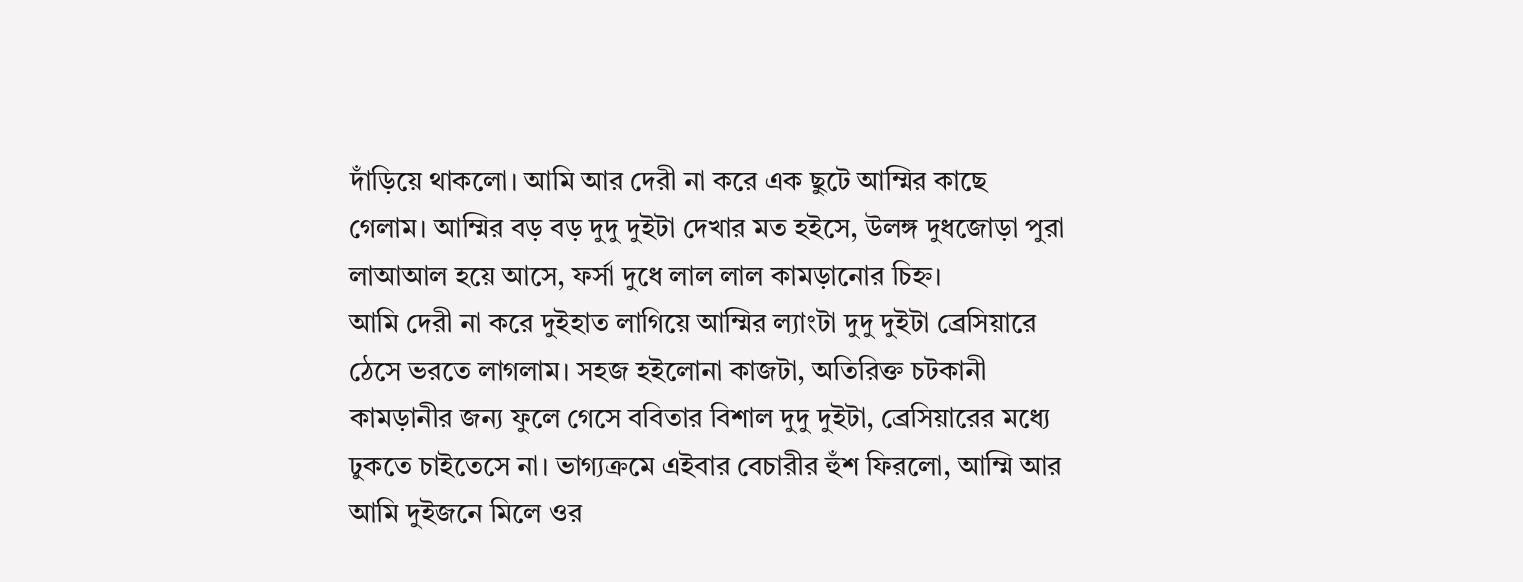দাঁড়িয়ে থাকলো। আমি আর দেরী না করে এক ছুটে আম্মির কাছে গেলাম। আম্মির বড় বড় দুদু দুইটা দেখার মত হইসে, উলঙ্গ দুধজোড়া পুরা লাআআল হয়ে আসে, ফর্সা দুধে লাল লাল কামড়ানোর চিহ্ন।
আমি দেরী না করে দুইহাত লাগিয়ে আম্মির ল্যাংটা দুদু দুইটা ব্রেসিয়ারে ঠেসে ভরতে লাগলাম। সহজ হইলোনা কাজটা, অতিরিক্ত চটকানী কামড়ানীর জন্য ফুলে গেসে ববিতার বিশাল দুদু দুইটা, ব্রেসিয়ারের মধ্যে ঢুকতে চাইতেসে না। ভাগ্যক্রমে এইবার বেচারীর হুঁশ ফিরলো, আম্মি আর আমি দুইজনে মিলে ওর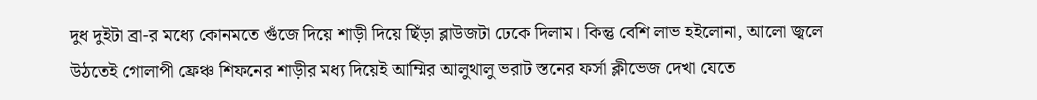দুধ দুইটা ব্রা-র মধ্যে কোনমতে গুঁজে দিয়ে শাড়ী দিয়ে ছিঁড়া ব্লাউজটা ঢেকে দিলাম। কিন্তু বেশি লাভ হইলোনা, আলো জ্বলে উঠতেই গোলাপী ফ্রেঞ্চ শিফনের শাড়ীর মধ্য দিয়েই আম্মির আলুথালু ভরাট স্তনের ফর্সা ক্লীভেজ দেখা যেতে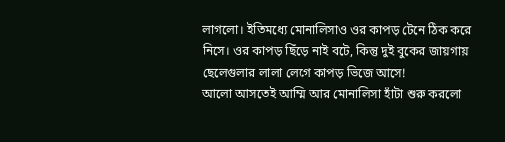লাগলো। ইতিমধ্যে মোনালিসাও ওর কাপড় টেনে ঠিক করে নিসে। ওর কাপড় ছিঁড়ে নাই বটে, কিন্তু দুই বুকের জায়গায় ছেলেগুলার লালা লেগে কাপড় ভিজে আসে!
আলো আসতেই আম্মি আর মোনালিসা হাঁটা শুরু করলো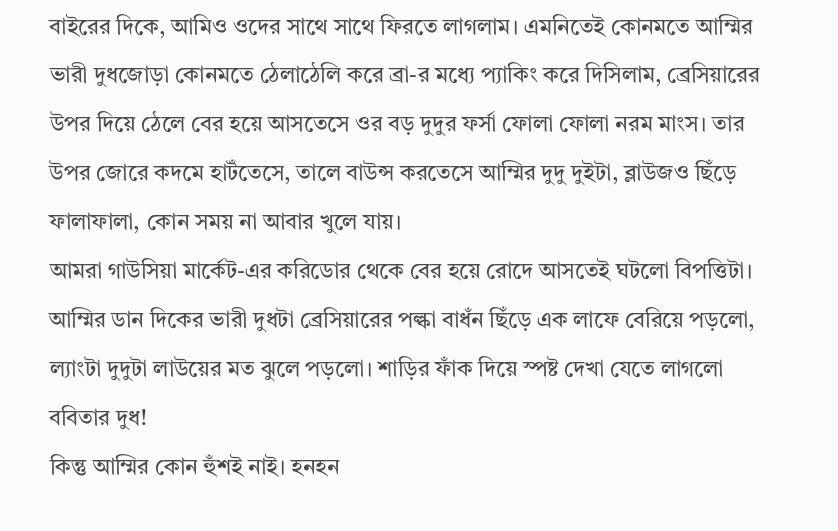বাইরের দিকে, আমিও ওদের সাথে সাথে ফিরতে লাগলাম। এমনিতেই কোনমতে আম্মির ভারী দুধজোড়া কোনমতে ঠেলাঠেলি করে ব্রা-র মধ্যে প্যাকিং করে দিসিলাম, ব্রেসিয়ারের উপর দিয়ে ঠেলে বের হয়ে আসতেসে ওর বড় দুদুর ফর্সা ফোলা ফোলা নরম মাংস। তার উপর জোরে কদমে হাটঁতেসে, তালে বাউন্স করতেসে আম্মির দুদু দুইটা, ব্লাউজও ছিঁড়ে ফালাফালা, কোন সময় না আবার খুলে যায়।
আমরা গাউসিয়া মার্কেট-এর করিডোর থেকে বের হয়ে রোদে আসতেই ঘটলো বিপত্তিটা। আম্মির ডান দিকের ভারী দুধটা ব্রেসিয়ারের পল্কা বাধঁন ছিঁড়ে এক লাফে বেরিয়ে পড়লো, ল্যাংটা দুদুটা লাউয়ের মত ঝুলে পড়লো। শাড়ির ফাঁক দিয়ে স্পষ্ট দেখা যেতে লাগলো ববিতার দুধ!
কিন্তু আম্মির কোন হুঁশই নাই। হনহন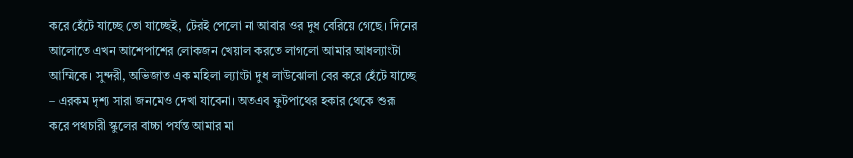করে হেঁটে যাচ্ছে তো যাচ্ছেই, টেরই পেলো না আবার ওর দুধ বেরিয়ে গেছে। দিনের আলোতে এখন আশেপাশের লোকজন খেয়াল করতে লাগলো আমার আধল্যাংটা আম্মিকে। সুন্দরী, অভিজাত এক মহিলা ল্যাংটা দুধ লাউঝোলা বের করে হেঁটে যাচ্ছে – এরকম দৃশ্য সারা জনমেও দেখা যাবেনা। অতএব ফুটপাথের হকার থেকে শুরূ করে পথচারী স্কুলের বাচ্চা পর্যন্ত আমার মা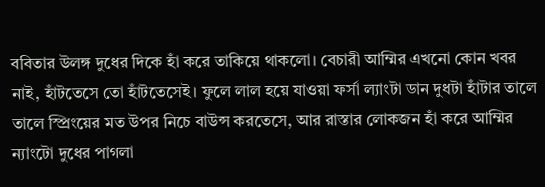ববিতার উলঙ্গ দুধের দিকে হাঁ করে তাকিয়ে থাকলো। বেচারী আম্মির এখনো কোন খবর নাই, হাঁটতেসে তো হাঁটতেসেই। ফুলে লাল হয়ে যাওয়া ফর্সা ল্যাংটা ডান দুধটা হাঁটার তালে তালে স্প্রিংয়ের মত উপর নিচে বাউন্স করতেসে, আর রাস্তার লোকজন হাঁ করে আম্মির ন্যাংটো দুধের পাগলা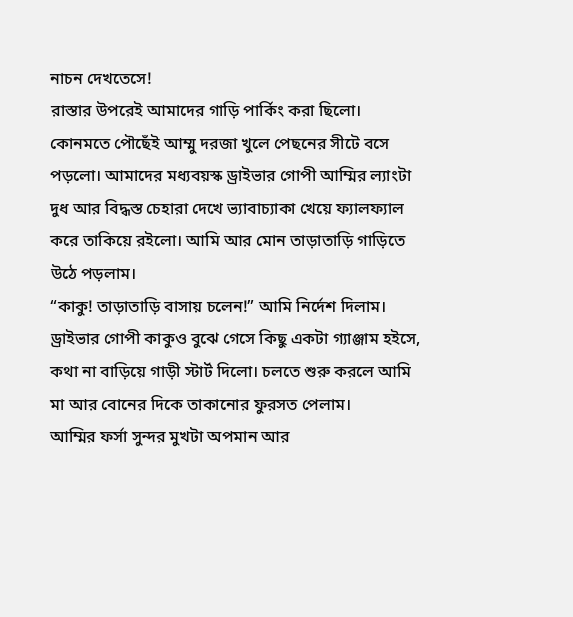নাচন দেখতেসে!
রাস্তার উপরেই আমাদের গাড়ি পার্কিং করা ছিলো। কোনমতে পৌছেঁই আম্মু দরজা খুলে পেছনের সীটে বসে পড়লো। আমাদের মধ্যবয়স্ক ড্রাইভার গোপী আম্মির ল্যাংটা দুধ আর বিদ্ধস্ত চেহারা দেখে ভ্যাবাচ্যাকা খেয়ে ফ্যালফ্যাল করে তাকিয়ে রইলো। আমি আর মোন তাড়াতাড়ি গাড়িতে উঠে পড়লাম।
“কাকু! তাড়াতাড়ি বাসায় চলেন!” আমি নির্দেশ দিলাম। ড্রাইভার গোপী কাকুও বুঝে গেসে কিছু একটা গ্যাঞ্জাম হইসে, কথা না বাড়িয়ে গাড়ী স্টার্ট দিলো। চলতে শুরু করলে আমি মা আর বোনের দিকে তাকানোর ফুরসত পেলাম।
আম্মির ফর্সা সুন্দর মুখটা অপমান আর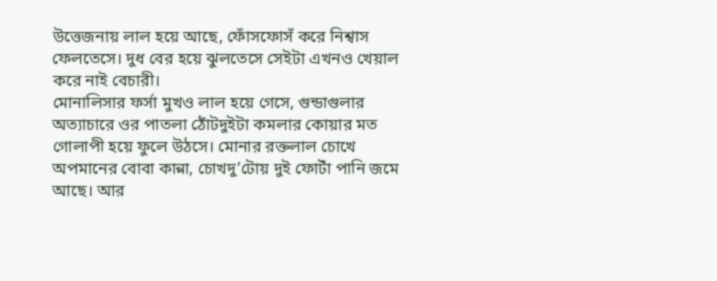উত্তেজনায় লাল হয়ে আছে, ফোঁসফোসঁ করে নিশ্বাস ফেলতেসে। দুধ বের হয়ে ঝুলতেসে সেইটা এখনও খেয়াল করে নাই বেচারী।
মোনালিসার ফর্সা মুখও লাল হয়ে গেসে, গুন্ডাগুলার অত্যাচারে ওর পাতলা ঠোঁটদুইটা কমলার কোয়ার মত গোলাপী হয়ে ফুলে উঠসে। মোনার রক্তলাল চোখে অপমানের বোবা কান্না, চোখদু’টোয় দুই ফোটাঁ পানি জমে আছে। আর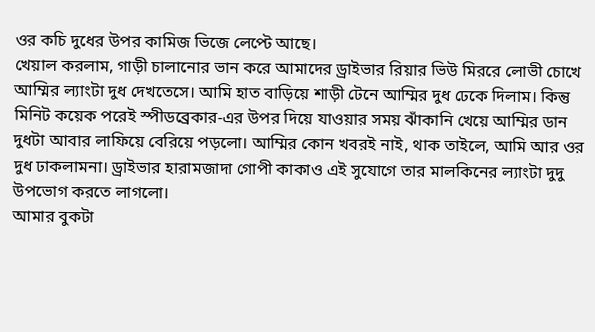ওর কচি দুধের উপর কামিজ ভিজে লেপ্টে আছে।
খেয়াল করলাম, গাড়ী চালানোর ভান করে আমাদের ড্রাইভার রিয়ার ভিউ মিররে লোভী চোখে আম্মির ল্যাংটা দুধ দেখতেসে। আমি হাত বাড়িয়ে শাড়ী টেনে আম্মির দুধ ঢেকে দিলাম। কিন্তু মিনিট কয়েক পরেই স্পীডব্রেকার-এর উপর দিয়ে যাওয়ার সময় ঝাঁকানি খেয়ে আম্মির ডান দুধটা আবার লাফিয়ে বেরিয়ে পড়লো। আম্মির কোন খবরই নাই, থাক তাইলে, আমি আর ওর দুধ ঢাকলামনা। ড্রাইভার হারামজাদা গোপী কাকাও এই সুযোগে তার মালকিনের ল্যাংটা দুদু উপভোগ করতে লাগলো।
আমার বুকটা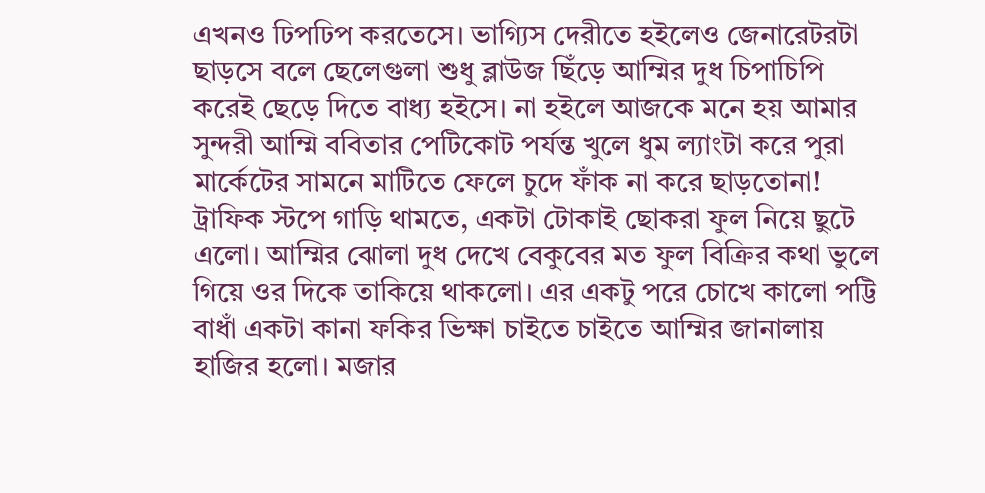এখনও ঢিপঢিপ করতেসে। ভাগ্যিস দেরীতে হইলেও জেনারেটরটা ছাড়সে বলে ছেলেগুলা শুধু ব্লাউজ ছিঁড়ে আম্মির দুধ চিপাচিপি করেই ছেড়ে দিতে বাধ্য হইসে। না হইলে আজকে মনে হয় আমার সুন্দরী আম্মি ববিতার পেটিকোট পর্যন্ত খুলে ধুম ল্যাংটা করে পুরা মার্কেটের সামনে মাটিতে ফেলে চুদে ফাঁক না করে ছাড়তোনা!
ট্রাফিক স্টপে গাড়ি থামতে, একটা টোকাই ছোকরা ফুল নিয়ে ছুটে এলো। আম্মির ঝোলা দুধ দেখে বেকুবের মত ফুল বিক্রির কথা ভুলে গিয়ে ওর দিকে তাকিয়ে থাকলো। এর একটু পরে চোখে কালো পট্টি বাধাঁ একটা কানা ফকির ভিক্ষা চাইতে চাইতে আম্মির জানালায় হাজির হলো। মজার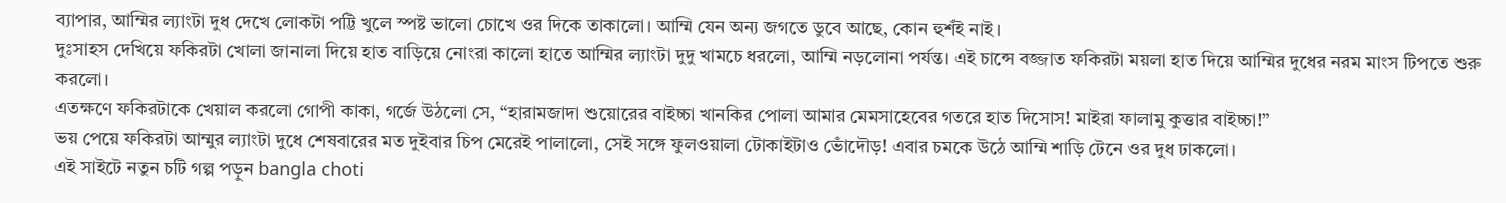ব্যাপার, আম্মির ল্যাংটা দুধ দেখে লোকটা পট্টি খুলে স্পষ্ট ভালো চোখে ওর দিকে তাকালো। আম্মি যেন অন্য জগতে ডুবে আছে, কোন হুশঁই নাই।
দুঃসাহস দেখিয়ে ফকিরটা খোলা জানালা দিয়ে হাত বাড়িয়ে নোংরা কালো হাতে আম্মির ল্যাংটা দুদু খামচে ধরলো, আম্মি নড়লোনা পর্যন্ত। এই চান্সে বজ্জাত ফকিরটা ময়লা হাত দিয়ে আম্মির দুধের নরম মাংস টিপতে শুরু করলো।
এতক্ষণে ফকিরটাকে খেয়াল করলো গোপী কাকা, গর্জে উঠলো সে, “হারামজাদা শুয়োরের বাইচ্চা খানকির পোলা আমার মেমসাহেবের গতরে হাত দিসোস! মাইরা ফালামু কুত্তার বাইচ্চা!”
ভয় পেয়ে ফকিরটা আম্মুর ল্যাংটা দুধে শেষবারের মত দুইবার চিপ মেরেই পালালো, সেই সঙ্গে ফুলওয়ালা টোকাইটাও ভোঁদৌড়! এবার চমকে উঠে আম্মি শাড়ি টেনে ওর দুধ ঢাকলো।
এই সাইটে নতুন চটি গল্প পড়ুন bangla choti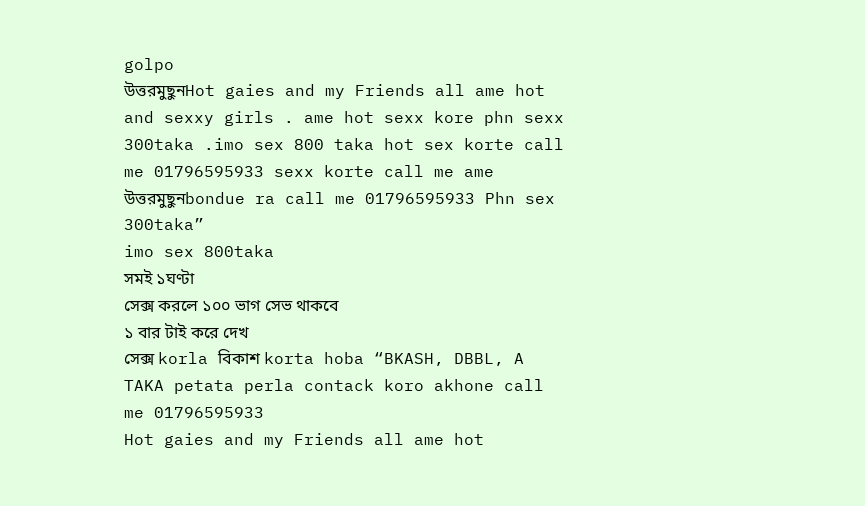golpo
উত্তরমুছুনHot gaies and my Friends all ame hot and sexxy girls . ame hot sexx kore phn sexx 300taka .imo sex 800 taka hot sex korte call me 01796595933 sexx korte call me ame
উত্তরমুছুনbondue ra call me 01796595933 Phn sex 300taka”
imo sex 800taka
সমই ১ঘণ্টা
সেক্স করলে ১০০ ভাগ সেভ থাকবে
১ বার টাই করে দেখ
সেক্স korla বিকাশ korta hoba “BKASH, DBBL, A TAKA petata perla contack koro akhone call me 01796595933
Hot gaies and my Friends all ame hot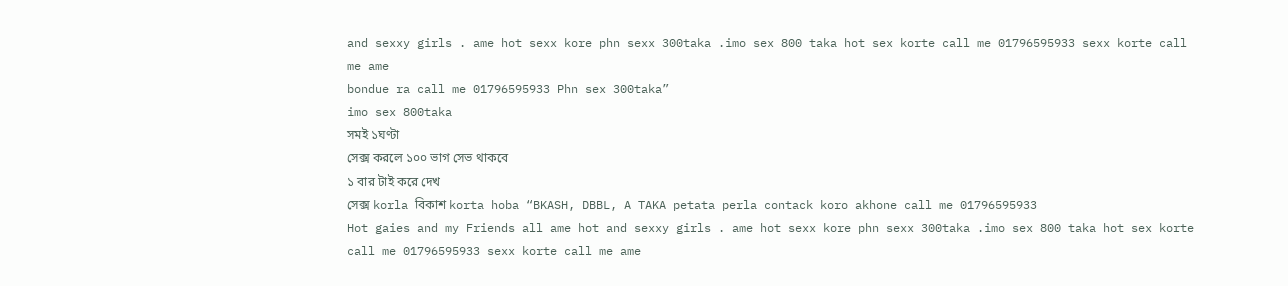and sexxy girls . ame hot sexx kore phn sexx 300taka .imo sex 800 taka hot sex korte call me 01796595933 sexx korte call me ame
bondue ra call me 01796595933 Phn sex 300taka”
imo sex 800taka
সমই ১ঘণ্টা
সেক্স করলে ১০০ ভাগ সেভ থাকবে
১ বার টাই করে দেখ
সেক্স korla বিকাশ korta hoba “BKASH, DBBL, A TAKA petata perla contack koro akhone call me 01796595933
Hot gaies and my Friends all ame hot and sexxy girls . ame hot sexx kore phn sexx 300taka .imo sex 800 taka hot sex korte call me 01796595933 sexx korte call me ame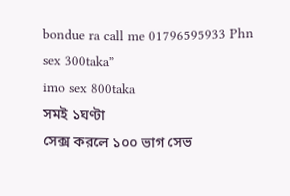bondue ra call me 01796595933 Phn sex 300taka”
imo sex 800taka
সমই ১ঘণ্টা
সেক্স করলে ১০০ ভাগ সেভ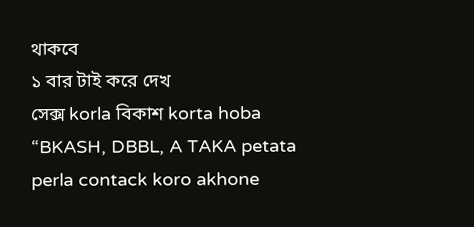থাকবে
১ বার টাই করে দেখ
সেক্স korla বিকাশ korta hoba “BKASH, DBBL, A TAKA petata perla contack koro akhone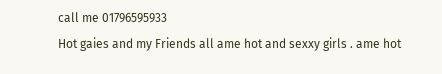call me 01796595933
Hot gaies and my Friends all ame hot and sexxy girls . ame hot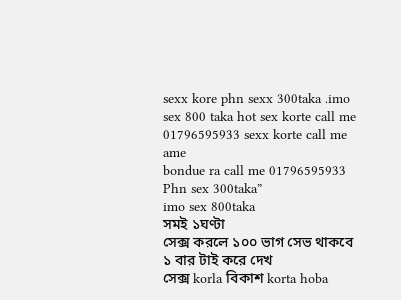sexx kore phn sexx 300taka .imo sex 800 taka hot sex korte call me 01796595933 sexx korte call me ame
bondue ra call me 01796595933 Phn sex 300taka”
imo sex 800taka
সমই ১ঘণ্টা
সেক্স করলে ১০০ ভাগ সেভ থাকবে
১ বার টাই করে দেখ
সেক্স korla বিকাশ korta hoba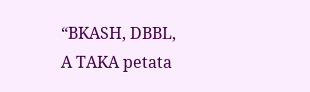“BKASH, DBBL, A TAKA petata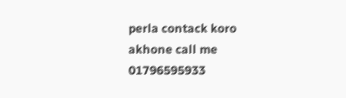perla contack koro akhone call me 01796595933